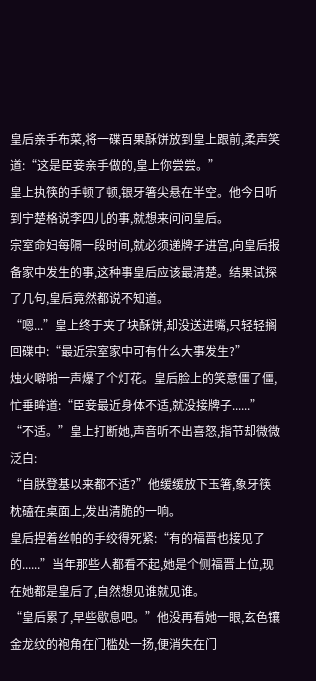皇后亲手布菜,将一碟百果酥饼放到皇上跟前,柔声笑道:“这是臣妾亲手做的,皇上你尝尝。”
皇上执筷的手顿了顿,银牙箸尖悬在半空。他今日听到宁楚格说李四儿的事,就想来问问皇后。
宗室命妇每隔一段时间,就必须递牌子进宫,向皇后报备家中发生的事,这种事皇后应该最清楚。结果试探了几句,皇后竟然都说不知道。
“嗯...”皇上终于夹了块酥饼,却没送进嘴,只轻轻搁回碟中:“最近宗室家中可有什么大事发生?”
烛火噼啪一声爆了个灯花。皇后脸上的笑意僵了僵,忙垂眸道:“臣妾最近身体不适,就没接牌子......”
“不适。”皇上打断她,声音听不出喜怒,指节却微微泛白:
“自朕登基以来都不适?”他缓缓放下玉箸,象牙筷枕磕在桌面上,发出清脆的一响。
皇后捏着丝帕的手绞得死紧:“有的福晋也接见了的......”当年那些人都看不起,她是个侧福晋上位,现在她都是皇后了,自然想见谁就见谁。
“皇后累了,早些歇息吧。”他没再看她一眼,玄色镶金龙纹的袍角在门槛处一扬,便消失在门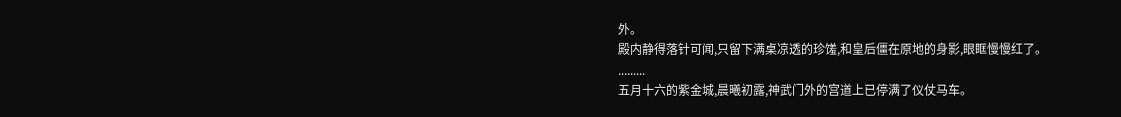外。
殿内静得落针可闻,只留下满桌凉透的珍馐,和皇后僵在原地的身影,眼眶慢慢红了。
.........
五月十六的紫金城,晨曦初露,神武门外的宫道上已停满了仪仗马车。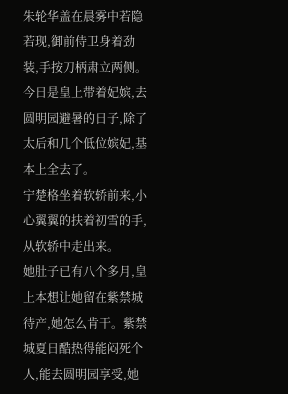朱轮华盖在晨雾中若隐若现,御前侍卫身着劲装,手按刀柄肃立两侧。
今日是皇上带着妃嫔,去圆明园避暑的日子,除了太后和几个低位嫔妃,基本上全去了。
宁楚格坐着软轿前来,小心翼翼的扶着初雪的手,从软轿中走出来。
她肚子已有八个多月,皇上本想让她留在紫禁城待产,她怎么肯干。紫禁城夏日酷热得能闷死个人,能去圆明园享受,她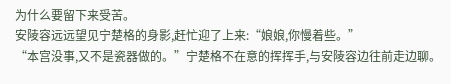为什么要留下来受苦。
安陵容远远望见宁楚格的身影,赶忙迎了上来:“娘娘,你慢着些。”
“本宫没事,又不是瓷器做的。”宁楚格不在意的挥挥手,与安陵容边往前走边聊。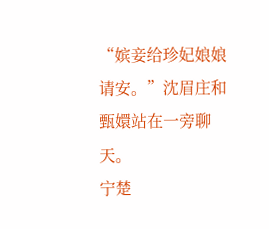“嫔妾给珍妃娘娘请安。”沈眉庄和甄嬛站在一旁聊天。
宁楚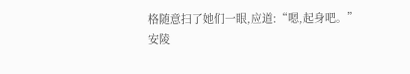格随意扫了她们一眼,应道:“嗯,起身吧。”
安陵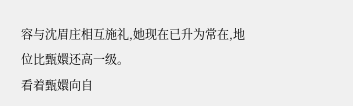容与沈眉庄相互施礼,她现在已升为常在,地位比甄嬛还高一级。
看着甄嬛向自